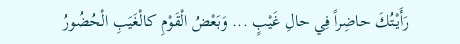رَأَيْتُكَ حاضِراً فِي حالِ غَيْبٍ ... وَبَعْضُ الْقَوْمِ كالْغَيَبِ الْحُضُورُ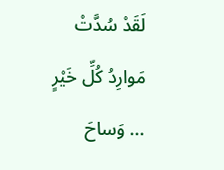لَقَدْ سُدَّتْ مَوارِدُ كُلِّ خَيْرٍ ... وَساحَ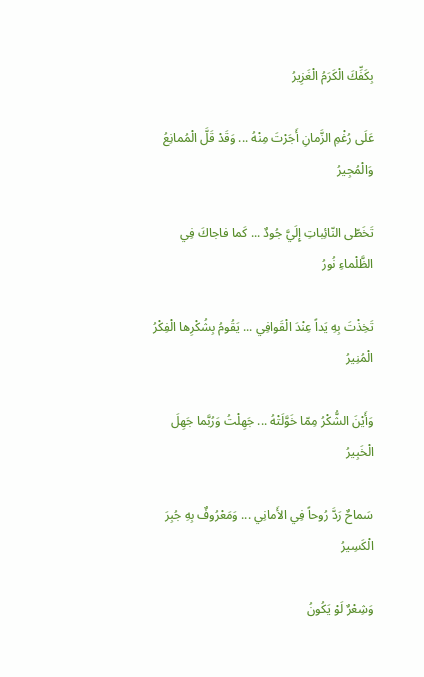بِكَفِّكَ الْكَرَمُ الْغَزِيرُ

عَلَى رُغْمِ الزَّمانِ أَجَرْتَ مِنْهُ ... وَقَدْ قَلَّ الْمُمانِعُ وَالْمُجِيرُ

تَخَطّى النّائِباتِ إِلَيَّ جُودٌ ... كَما فاجاكَ فِي الظَّلْماءِ نُورُ

تَخِذْتَ بِهِ يَداً عِنْدَ الْقَوافِي ... يَقُومُ بِشُكْرِها الْفِكْرُ الْمُنِيرُ

وَأَيْنَ الشُّكْرُ مِمّا خَوَّلَتْهُ ... جَهِلْتُ وَرُبَّما جَهِلَ الْخَبِيرُ

سَماحٌ رَدَّ رُوحاً فِي الأَمانِي ... وَمَعْرُوفٌ بِهِ جُبِرَ الْكَسِيرُ

وَشِعْرٌ لَوْ يَكُونُ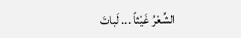الشِّعْرُ غَيْثاً ... لَباتَ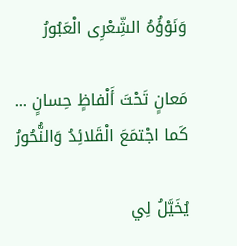وَنَوْؤُهُ الشِّعْرِى الْعَبُورُ

مَعانٍ تَحْتَ أَلْفاظٍ حِسانٍ ... كَما اجْتمَعَ الْقَلائِدُ وَالنُّحُورُ

يُخَيَّلُ لِي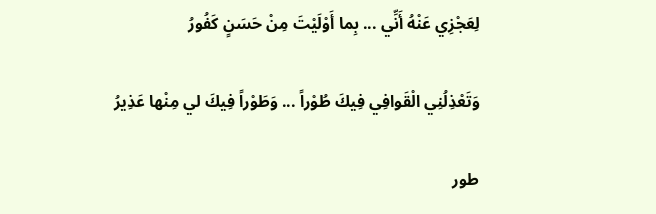لِعَجْزِي عَنْهُ أَنِّي ... بِما أَوْلَيْتَ مِنْ حَسَنٍ كَفُورُ

وَتَعْذِلُنِي الْقَوافِي فِيكَ طُوْراً ... وَطَوْراً فِيكَ لي مِنْها عَذِيرُ

طور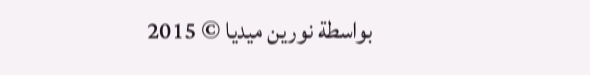بواسطة نورين ميديا © 2015